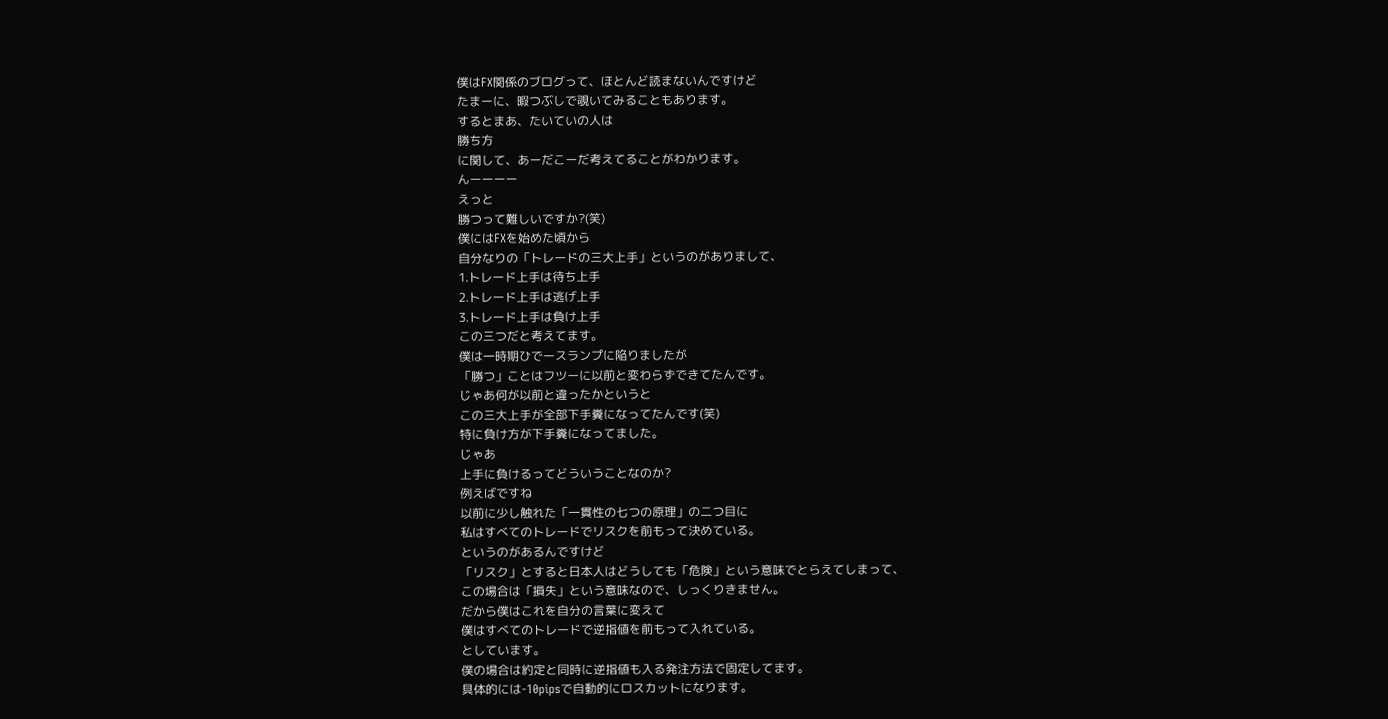僕はFX関係のブログって、ほとんど読まないんですけど
たまーに、暇つぶしで覗いてみることもあります。
するとまあ、たいていの人は
勝ち方
に関して、あーだこーだ考えてることがわかります。
んーーーー
えっと
勝つって難しいですか?(笑)
僕にはFXを始めた頃から
自分なりの「トレードの三大上手」というのがありまして、
1.トレード上手は待ち上手
2.トレード上手は逃げ上手
3.トレード上手は負け上手
この三つだと考えてます。
僕は一時期ひでースランプに陥りましたが
「勝つ」ことはフツーに以前と変わらずできてたんです。
じゃあ何が以前と違ったかというと
この三大上手が全部下手糞になってたんです(笑)
特に負け方が下手糞になってました。
じゃあ
上手に負けるってどういうことなのか?
例えばですね
以前に少し触れた「一貫性の七つの原理」の二つ目に
私はすべてのトレードでリスクを前もって決めている。
というのがあるんですけど
「リスク」とすると日本人はどうしても「危険」という意味でとらえてしまって、
この場合は「損失」という意味なので、しっくりきません。
だから僕はこれを自分の言葉に変えて
僕はすべてのトレードで逆指値を前もって入れている。
としています。
僕の場合は約定と同時に逆指値も入る発注方法で固定してます。
具体的には-10pipsで自動的にロスカットになります。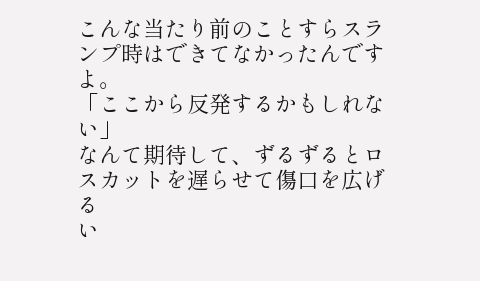こんな当たり前のことすらスランプ時はできてなかったんですよ。
「ここから反発するかもしれない」
なんて期待して、ずるずるとロスカットを遅らせて傷口を広げる
い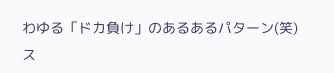わゆる「ドカ負け」のあるあるパターン(笑)
ス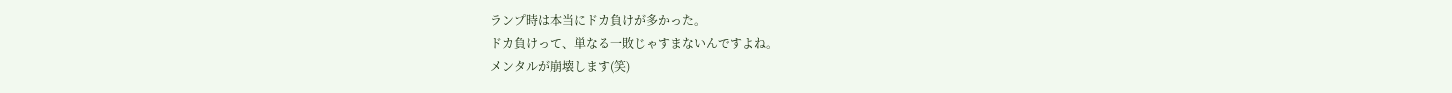ランプ時は本当にドカ負けが多かった。
ドカ負けって、単なる一敗じゃすまないんですよね。
メンタルが崩壊します(笑)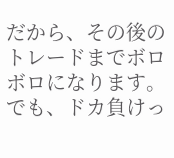だから、その後のトレードまでボロボロになります。
でも、ドカ負けっ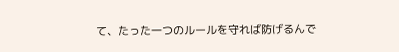て、たった一つのルールを守れば防げるんで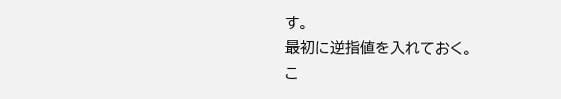す。
最初に逆指値を入れておく。
こ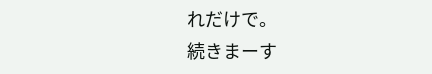れだけで。
続きまーす